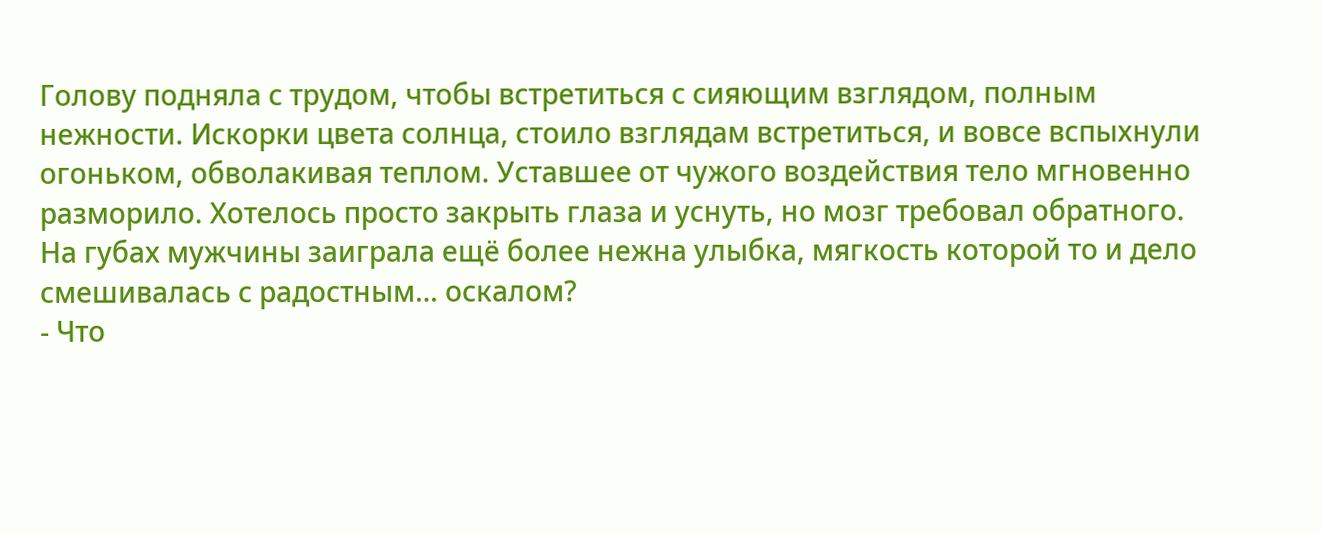Голову подняла с трудом, чтобы встретиться с сияющим взглядом, полным нежности. Искорки цвета солнца, стоило взглядам встретиться, и вовсе вспыхнули огоньком, обволакивая теплом. Уставшее от чужого воздействия тело мгновенно разморило. Хотелось просто закрыть глаза и уснуть, но мозг требовал обратного.
На губах мужчины заиграла ещё более нежна улыбка, мягкость которой то и дело смешивалась с радостным… оскалом?
- Что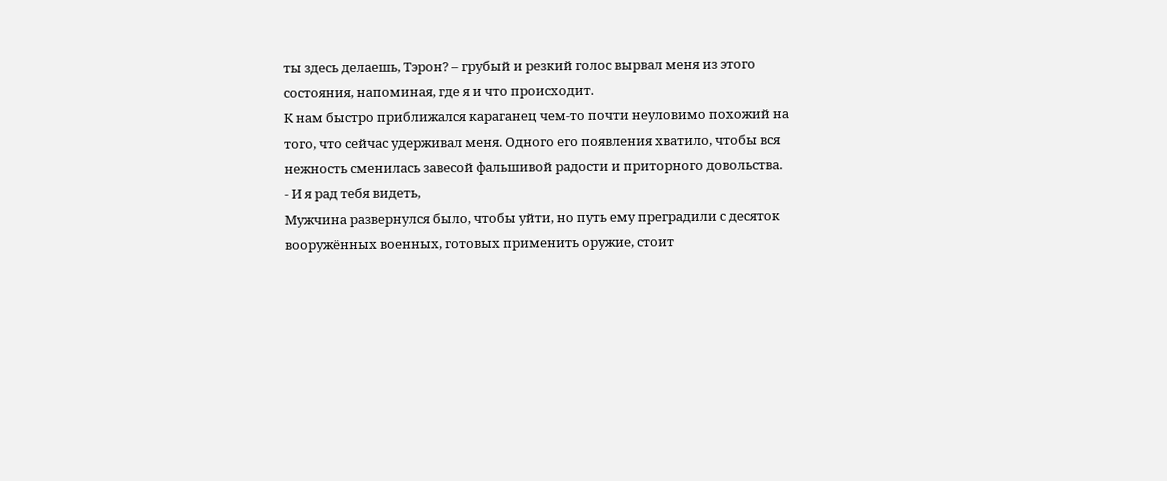ты здесь делаешь, Тэрон? – грубый и резкий голос вырвал меня из этого состояния, напоминая, где я и что происходит.
К нам быстро приближался караганец чем-то почти неуловимо похожий на того, что сейчас удерживал меня. Одного его появления хватило, чтобы вся нежность сменилась завесой фальшивой радости и приторного довольства.
- И я рад тебя видеть,
Мужчина развернулся было, чтобы уйти, но путь ему преградили с десяток вооружённых военных, готовых применить оружие, стоит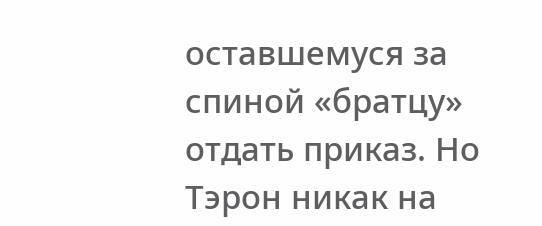оставшемуся за спиной «братцу» отдать приказ. Но Тэрон никак на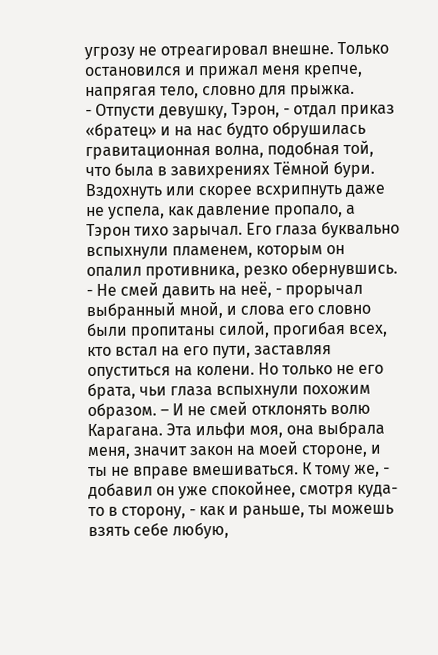угрозу не отреагировал внешне. Только остановился и прижал меня крепче, напрягая тело, словно для прыжка.
- Отпусти девушку, Тэрон, - отдал приказ «братец» и на нас будто обрушилась гравитационная волна, подобная той, что была в завихрениях Тёмной бури.
Вздохнуть или скорее всхрипнуть даже не успела, как давление пропало, а Тэрон тихо зарычал. Его глаза буквально вспыхнули пламенем, которым он опалил противника, резко обернувшись.
- Не смей давить на неё, - прорычал выбранный мной, и слова его словно были пропитаны силой, прогибая всех, кто встал на его пути, заставляя опуститься на колени. Но только не его брата, чьи глаза вспыхнули похожим образом. – И не смей отклонять волю Карагана. Эта ильфи моя, она выбрала меня, значит закон на моей стороне, и ты не вправе вмешиваться. К тому же, - добавил он уже спокойнее, смотря куда-то в сторону, - как и раньше, ты можешь взять себе любую,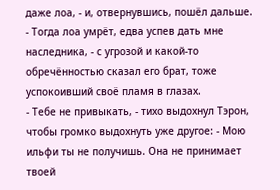даже лоа, - и, отвернувшись, пошёл дальше.
- Тогда лоа умрёт, едва успев дать мне наследника, - с угрозой и какой-то обречённостью сказал его брат, тоже успокоивший своё пламя в глазах.
- Тебе не привыкать, - тихо выдохнул Тэрон, чтобы громко выдохнуть уже другое: - Мою ильфи ты не получишь. Она не принимает твоей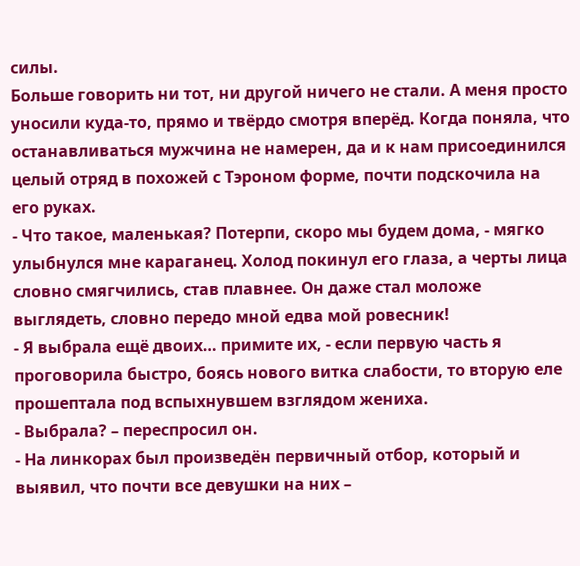силы.
Больше говорить ни тот, ни другой ничего не стали. А меня просто уносили куда-то, прямо и твёрдо смотря вперёд. Когда поняла, что останавливаться мужчина не намерен, да и к нам присоединился целый отряд в похожей с Тэроном форме, почти подскочила на его руках.
- Что такое, маленькая? Потерпи, скоро мы будем дома, - мягко улыбнулся мне караганец. Холод покинул его глаза, а черты лица словно смягчились, став плавнее. Он даже стал моложе выглядеть, словно передо мной едва мой ровесник!
- Я выбрала ещё двоих… примите их, - если первую часть я проговорила быстро, боясь нового витка слабости, то вторую еле прошептала под вспыхнувшем взглядом жениха.
- Выбрала? – переспросил он.
- На линкорах был произведён первичный отбор, который и выявил, что почти все девушки на них –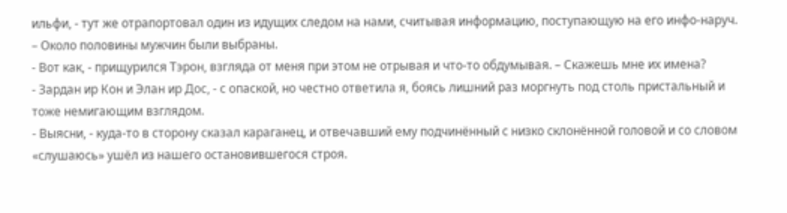ильфи, - тут же отрапортовал один из идущих следом на нами, считывая информацию, поступающую на его инфо-наруч. – Около половины мужчин были выбраны.
- Вот как, - прищурился Тэрон, взгляда от меня при этом не отрывая и что-то обдумывая. – Скажешь мне их имена?
- Зардан ир Кон и Элан ир Дос, - с опаской, но честно ответила я, боясь лишний раз моргнуть под столь пристальный и тоже немигающим взглядом.
- Выясни, - куда-то в сторону сказал караганец, и отвечавший ему подчинённый с низко склонённой головой и со словом «слушаюсь» ушёл из нашего остановившегося строя.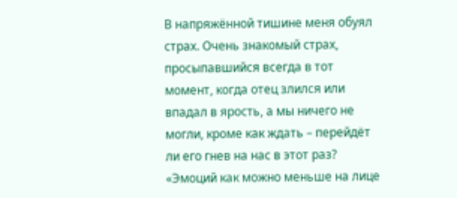В напряжённой тишине меня обуял страх. Очень знакомый страх, просыпавшийся всегда в тот момент, когда отец злился или впадал в ярость, а мы ничего не могли, кроме как ждать – перейдёт ли его гнев на нас в этот раз?
«Эмоций как можно меньше на лице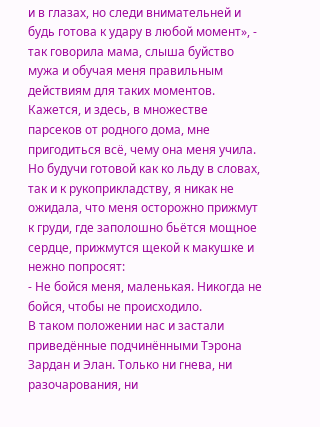и в глазах, но следи внимательней и будь готова к удару в любой момент», - так говорила мама, слыша буйство мужа и обучая меня правильным действиям для таких моментов. Кажется, и здесь, в множестве парсеков от родного дома, мне пригодиться всё, чему она меня учила.
Но будучи готовой как ко льду в словах, так и к рукоприкладству, я никак не ожидала, что меня осторожно прижмут к груди, где заполошно бьётся мощное сердце, прижмутся щекой к макушке и нежно попросят:
- Не бойся меня, маленькая. Никогда не бойся, чтобы не происходило.
В таком положении нас и застали приведённые подчинёнными Тэрона Зардан и Элан. Только ни гнева, ни разочарования, ни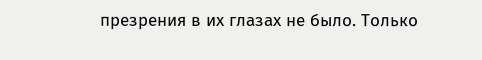презрения в их глазах не было. Только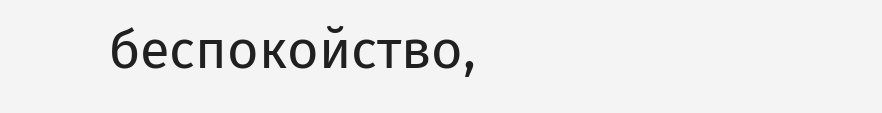беспокойство,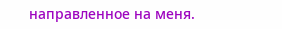направленное на меня.